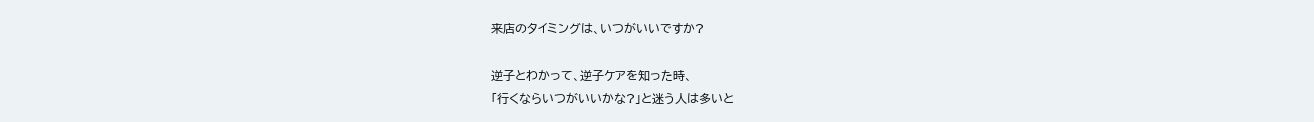来店のタイミングは、いつがいいですか?

逆子とわかって、逆子ケアを知った時、
「行くならいつがいいかな?」と迷う人は多いと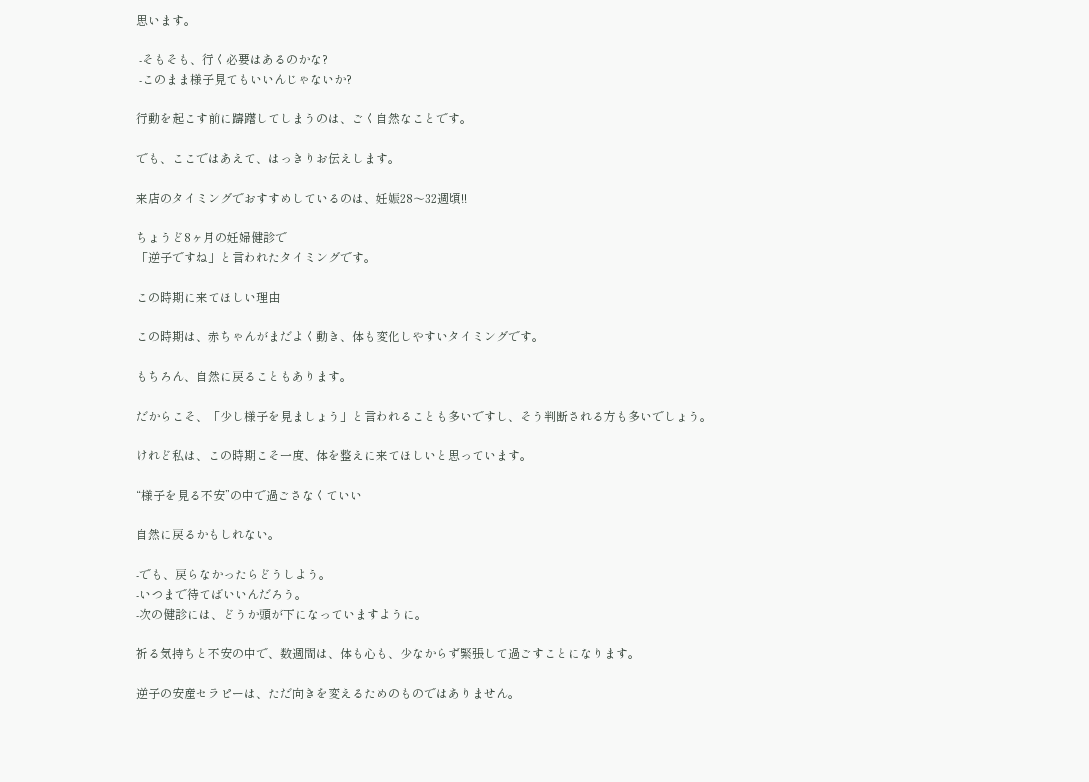思います。

 -そもそも、行く必要はあるのかな?
 -このまま様子見てもいいんじゃないか?

行動を起こす前に躊躇してしまうのは、ごく自然なことです。

でも、ここではあえて、はっきりお伝えします。

来店のタイミングでおすすめしているのは、妊娠28〜32週頃!!

ちょうど8ヶ月の妊婦健診で
「逆子ですね」と言われたタイミングです。

この時期に来てほしい理由

この時期は、赤ちゃんがまだよく動き、体も変化しやすいタイミングです。

もちろん、自然に戻ることもあります。

だからこそ、「少し様子を見ましょう」と言われることも多いですし、そう判断される方も多いでしょう。

けれど私は、この時期こそ一度、体を整えに来てほしいと思っています。

“様子を見る不安”の中で過ごさなくていい

自然に戻るかもしれない。

-でも、戻らなかったらどうしよう。
-いつまで待てばいいんだろう。
-次の健診には、どうか頭が下になっていますように。

祈る気持ちと不安の中で、数週間は、体も心も、少なからず緊張して過ごすことになります。

逆子の安産セラピーは、ただ向きを変えるためのものではありません。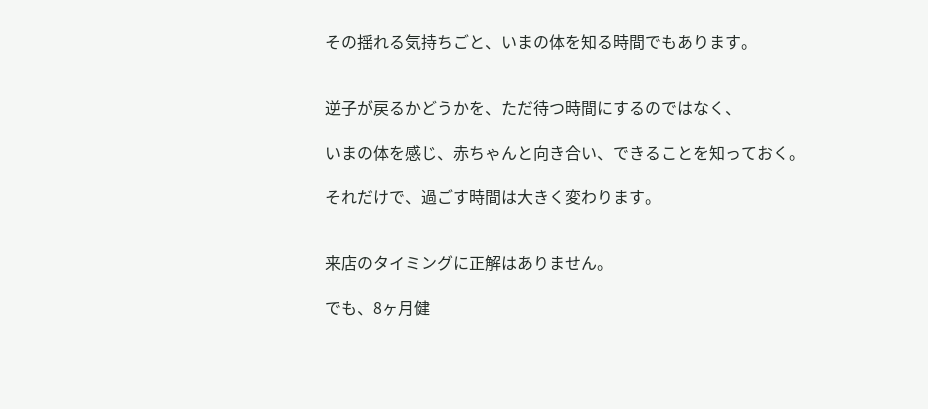その揺れる気持ちごと、いまの体を知る時間でもあります。


逆子が戻るかどうかを、ただ待つ時間にするのではなく、

いまの体を感じ、赤ちゃんと向き合い、できることを知っておく。

それだけで、過ごす時間は大きく変わります。


来店のタイミングに正解はありません。

でも、8ヶ月健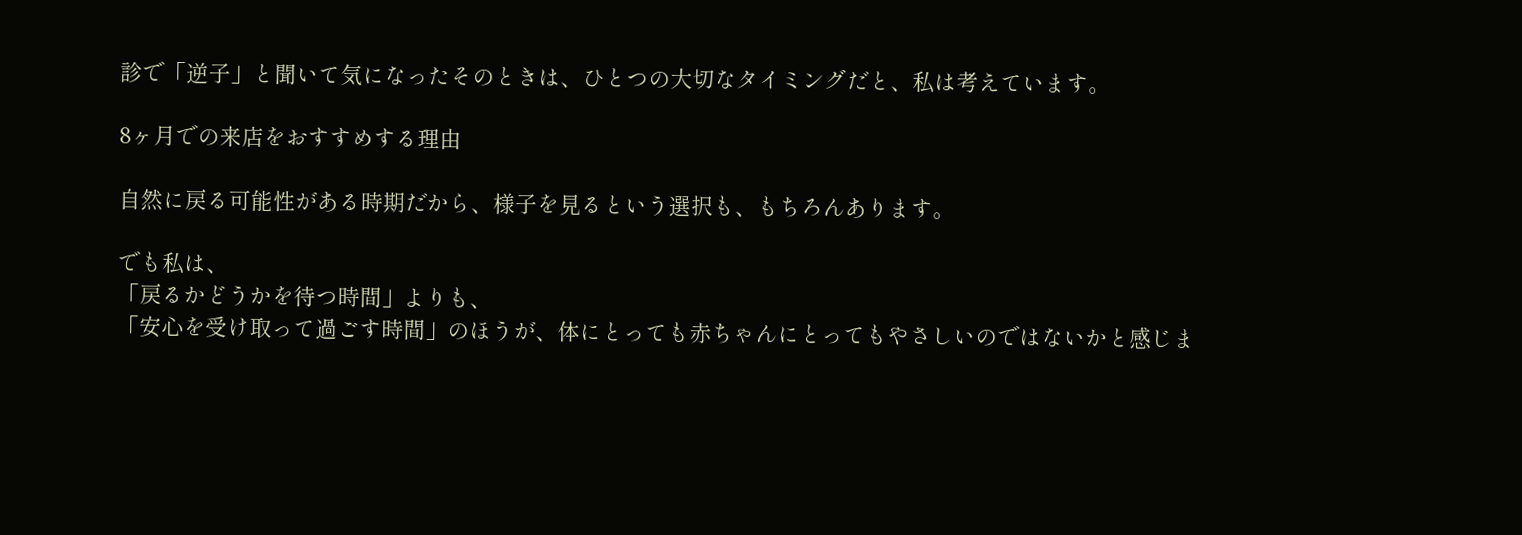診で「逆子」と聞いて気になったそのときは、ひとつの大切なタイミングだと、私は考えています。

8ヶ月での来店をおすすめする理由

自然に戻る可能性がある時期だから、様子を見るという選択も、もちろんあります。

でも私は、
「戻るかどうかを待つ時間」よりも、
「安心を受け取って過ごす時間」のほうが、体にとっても赤ちゃんにとってもやさしいのではないかと感じま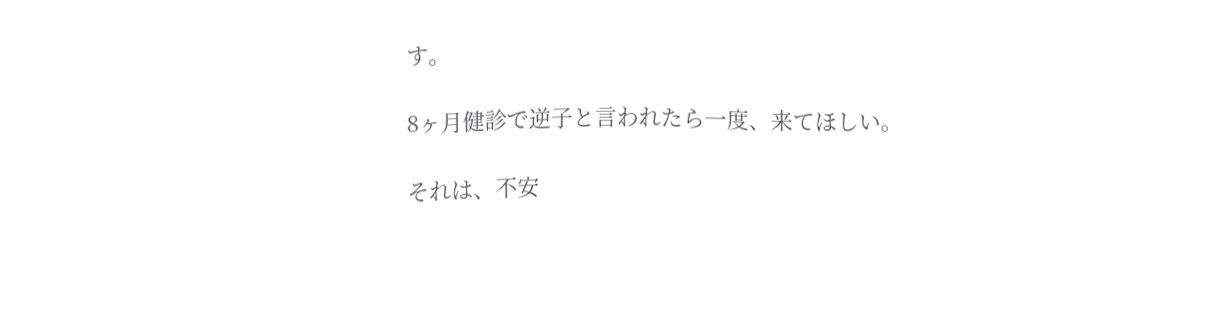す。

8ヶ月健診で逆子と言われたら一度、来てほしい。

それは、不安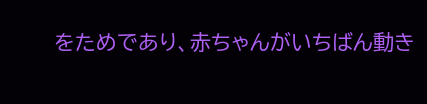をためであり、赤ちゃんがいちばん動き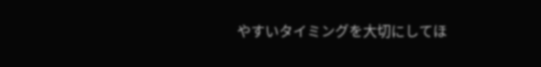やすいタイミングを大切にしてほ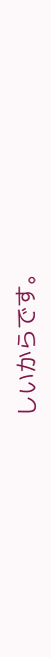しいからです。